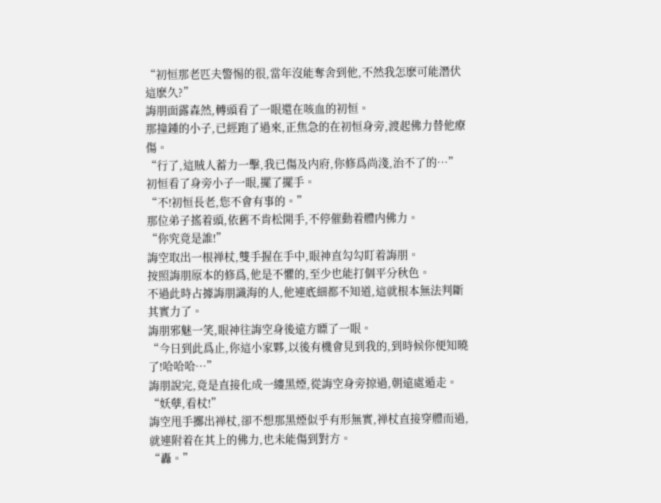“初恒那老匹夫警惕的很,當年沒能奪舍到他,不然我怎麽可能潛伏這麽久?”
誨朋面露森然,轉頭看了一眼還在咳血的初恒。
那撞鍾的小子,已經跑了過來,正焦急的在初恒身旁,渡起佛力替他療傷。
“行了,這賊人蓄力一擊,我已傷及内府,你修爲尚淺,治不了的…”
初恒看了身旁小子一眼,擺了擺手。
“不!初恒長老,您不會有事的。”
那位弟子搖着頭,依舊不肯松開手,不停催動着體内佛力。
“你究竟是誰!”
誨空取出一根禅杖,雙手握在手中,眼神直勾勾盯着誨朋。
按照誨朋原本的修爲,他是不懼的,至少也能打個平分秋色。
不過此時占據誨朋識海的人,他連底細都不知道,這就根本無法判斷其實力了。
誨朋邪魅一笑,眼神往誨空身後遠方瞟了一眼。
“今日到此爲止,你這小家夥,以後有機會見到我的,到時候你便知曉了!哈哈哈…”
誨朋說完,竟是直接化成一縷黑煙,從誨空身旁掠過,朝遠處遁走。
“妖孽,看杖!”
誨空甩手擲出禅杖,卻不想那黑煙似乎有形無實,禅杖直接穿體而過,就連附着在其上的佛力,也未能傷到對方。
“轟。”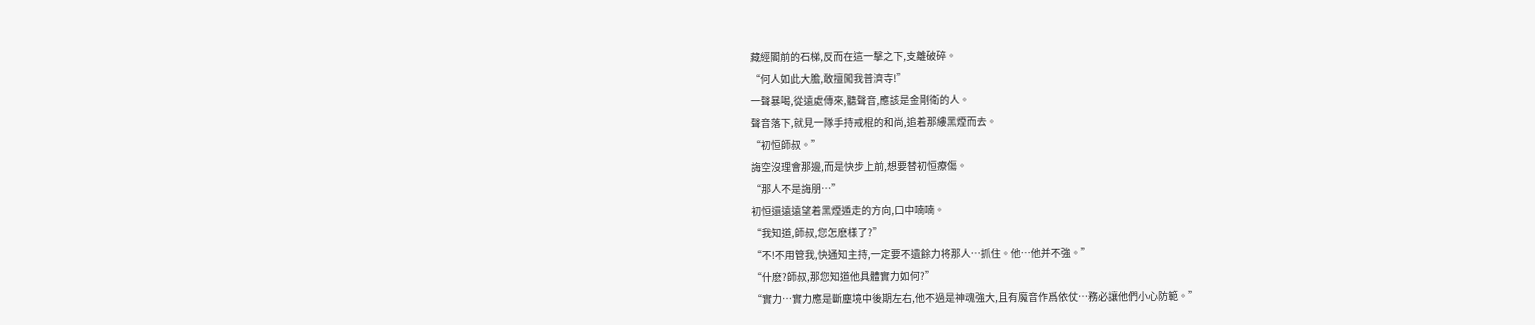藏經閣前的石梯,反而在這一擊之下,支離破碎。
“何人如此大膽,敢擅闖我普濟寺!”
一聲暴喝,從遠處傳來,聽聲音,應該是金剛衛的人。
聲音落下,就見一隊手持戒棍的和尚,追着那縷黑煙而去。
“初恒師叔。”
誨空沒理會那邊,而是快步上前,想要替初恒療傷。
“那人不是誨朋…”
初恒還遠遠望着黑煙遁走的方向,口中喃喃。
“我知道,師叔,您怎麽樣了?”
“不!不用管我,快通知主持,一定要不遺餘力将那人…抓住。他…他并不強。”
“什麽?師叔,那您知道他具體實力如何?”
“實力…實力應是斷塵境中後期左右,他不過是神魂強大,且有魔音作爲依仗…務必讓他們小心防範。”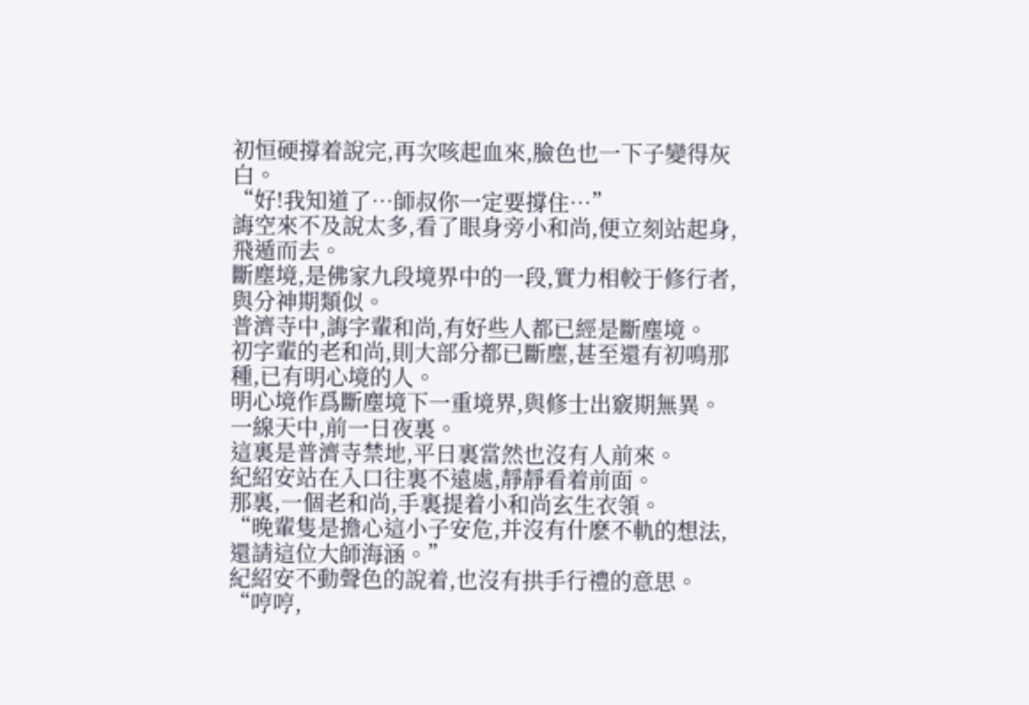初恒硬撐着說完,再次咳起血來,臉色也一下子變得灰白。
“好!我知道了…師叔你一定要撐住…”
誨空來不及說太多,看了眼身旁小和尚,便立刻站起身,飛遁而去。
斷塵境,是佛家九段境界中的一段,實力相較于修行者,與分神期類似。
普濟寺中,誨字輩和尚,有好些人都已經是斷塵境。
初字輩的老和尚,則大部分都已斷塵,甚至還有初鳴那種,已有明心境的人。
明心境作爲斷塵境下一重境界,與修士出竅期無異。
一線天中,前一日夜裏。
這裏是普濟寺禁地,平日裏當然也沒有人前來。
紀紹安站在入口往裏不遠處,靜靜看着前面。
那裏,一個老和尚,手裏提着小和尚玄生衣領。
“晚輩隻是擔心這小子安危,并沒有什麽不軌的想法,還請這位大師海涵。”
紀紹安不動聲色的說着,也沒有拱手行禮的意思。
“哼哼,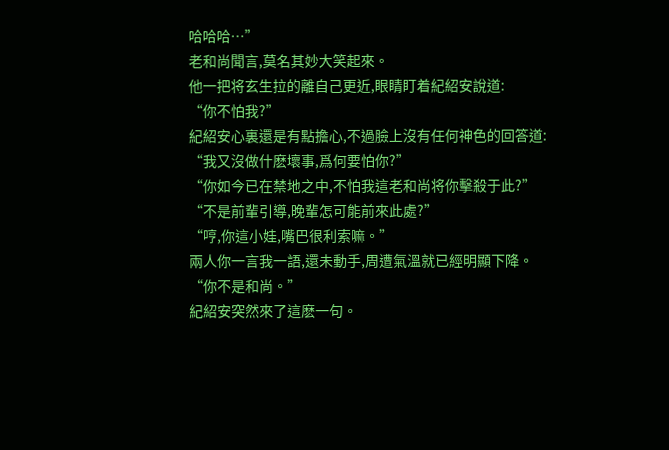哈哈哈…”
老和尚聞言,莫名其妙大笑起來。
他一把将玄生拉的離自己更近,眼睛盯着紀紹安說道:
“你不怕我?”
紀紹安心裏還是有點擔心,不過臉上沒有任何神色的回答道:
“我又沒做什麽壞事,爲何要怕你?”
“你如今已在禁地之中,不怕我這老和尚将你擊殺于此?”
“不是前輩引導,晚輩怎可能前來此處?”
“哼,你這小娃,嘴巴很利索嘛。”
兩人你一言我一語,還未動手,周遭氣溫就已經明顯下降。
“你不是和尚。”
紀紹安突然來了這麽一句。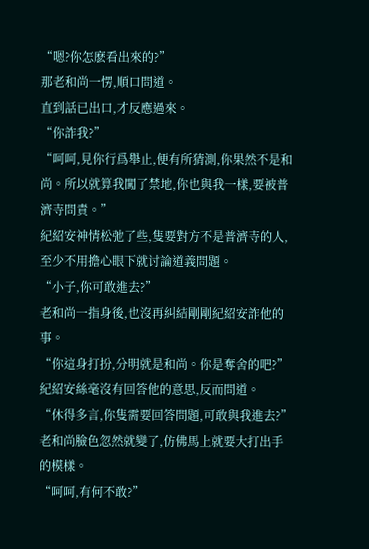“嗯?你怎麽看出來的?”
那老和尚一愣,順口問道。
直到話已出口,才反應過來。
“你詐我?”
“呵呵,見你行爲舉止,便有所猜測,你果然不是和尚。所以就算我闖了禁地,你也與我一樣,要被普濟寺問責。”
紀紹安神情松弛了些,隻要對方不是普濟寺的人,至少不用擔心眼下就讨論道義問題。
“小子,你可敢進去?”
老和尚一指身後,也沒再糾結剛剛紀紹安詐他的事。
“你這身打扮,分明就是和尚。你是奪舍的吧?”
紀紹安絲毫沒有回答他的意思,反而問道。
“休得多言,你隻需要回答問題,可敢與我進去?”
老和尚臉色忽然就變了,仿佛馬上就要大打出手的模樣。
“呵呵,有何不敢?”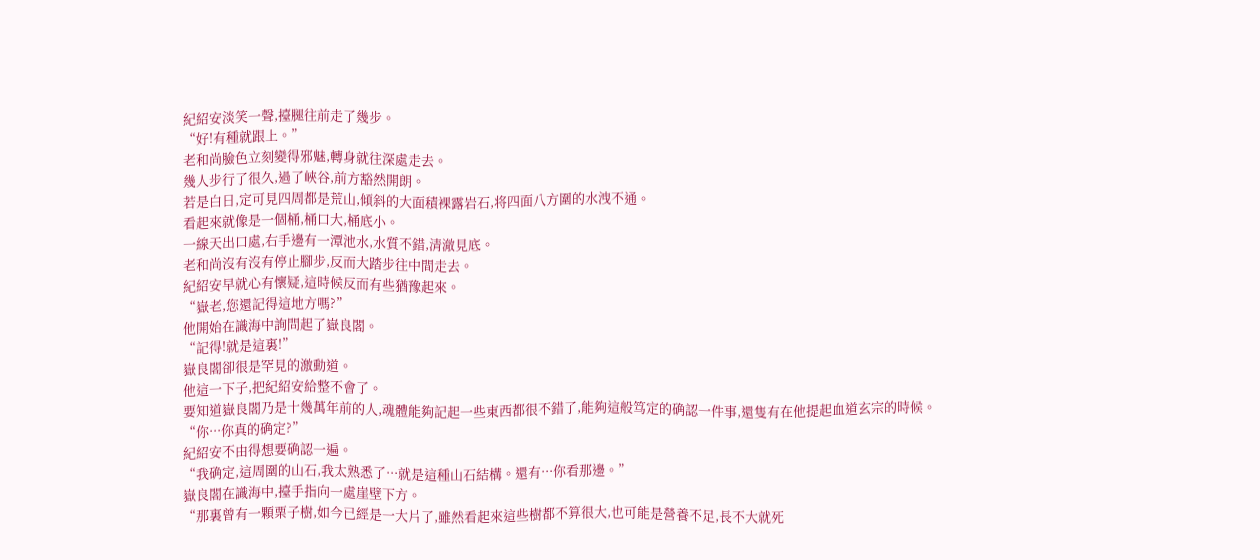紀紹安淡笑一聲,擡腿往前走了幾步。
“好!有種就跟上。”
老和尚臉色立刻變得邪魅,轉身就往深處走去。
幾人步行了很久,過了峽谷,前方豁然開朗。
若是白日,定可見四周都是荒山,傾斜的大面積裸露岩石,将四面八方圍的水洩不通。
看起來就像是一個桶,桶口大,桶底小。
一線天出口處,右手邊有一潭池水,水質不錯,清澈見底。
老和尚沒有沒有停止腳步,反而大踏步往中間走去。
紀紹安早就心有懷疑,這時候反而有些猶豫起來。
“嶽老,您還記得這地方嗎?”
他開始在識海中詢問起了嶽良閣。
“記得!就是這裏!”
嶽良閣卻很是罕見的激動道。
他這一下子,把紀紹安給整不會了。
要知道嶽良閣乃是十幾萬年前的人,魂體能夠記起一些東西都很不錯了,能夠這般笃定的确認一件事,還隻有在他提起血道玄宗的時候。
“你···你真的确定?”
紀紹安不由得想要确認一遍。
“我确定,這周圍的山石,我太熟悉了···就是這種山石結構。還有···你看那邊。”
嶽良閣在識海中,擡手指向一處崖壁下方。
“那裏曾有一顆栗子樹,如今已經是一大片了,雖然看起來這些樹都不算很大,也可能是營養不足,長不大就死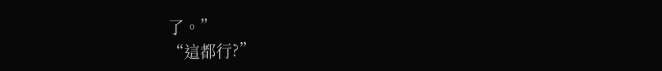了。”
“這都行?”